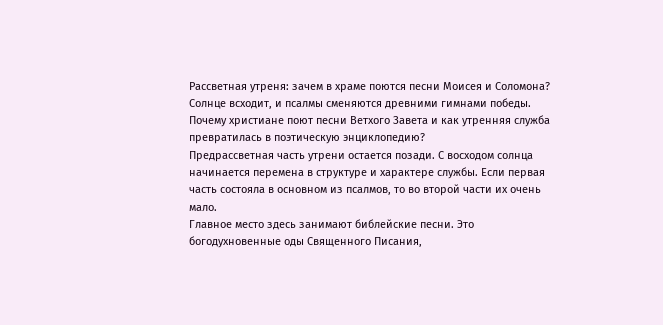Рассветная утреня: зачем в храме поются песни Моисея и Соломона?
Солнце всходит, и псалмы сменяются древними гимнами победы. Почему христиане поют песни Ветхого Завета и как утренняя служба превратилась в поэтическую энциклопедию?
Предрассветная часть утрени остается позади. С восходом солнца начинается перемена в структуре и характере службы. Если первая часть состояла в основном из псалмов, то во второй части их очень мало.
Главное место здесь занимают библейские песни. Это богодухновенные оды Священного Писания,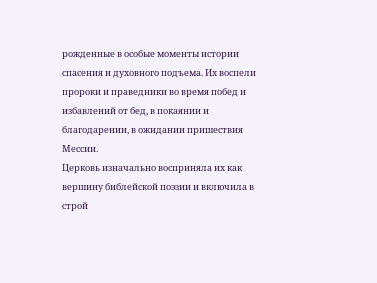рожденные в особые моменты истории спасения и духовного подъема. Их воспели пророки и праведники во время побед и избавлений от бед, в покаянии и благодарении, в ожидании пришествия Мессии.
Церковь изначально восприняла их как вершину библейской поэзии и включила в строй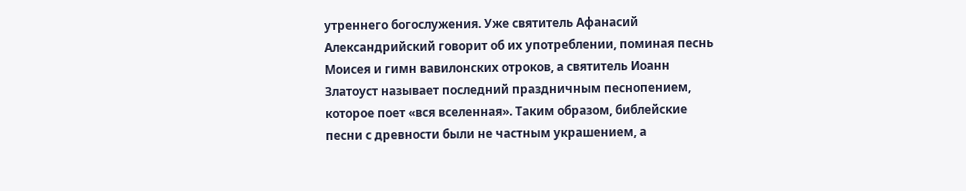утреннего богослужения. Уже святитель Афанасий Александрийский говорит об их употреблении, поминая песнь Моисея и гимн вавилонских отроков, а святитель Иоанн Златоуст называет последний праздничным песнопением, которое поет «вся вселенная». Таким образом, библейские песни с древности были не частным украшением, а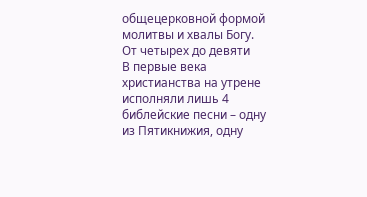общецерковной формой молитвы и хвалы Богу.
От четырех до девяти
В первые века христианства на утрене исполняли лишь 4 библейские песни – одну из Пятикнижия, одну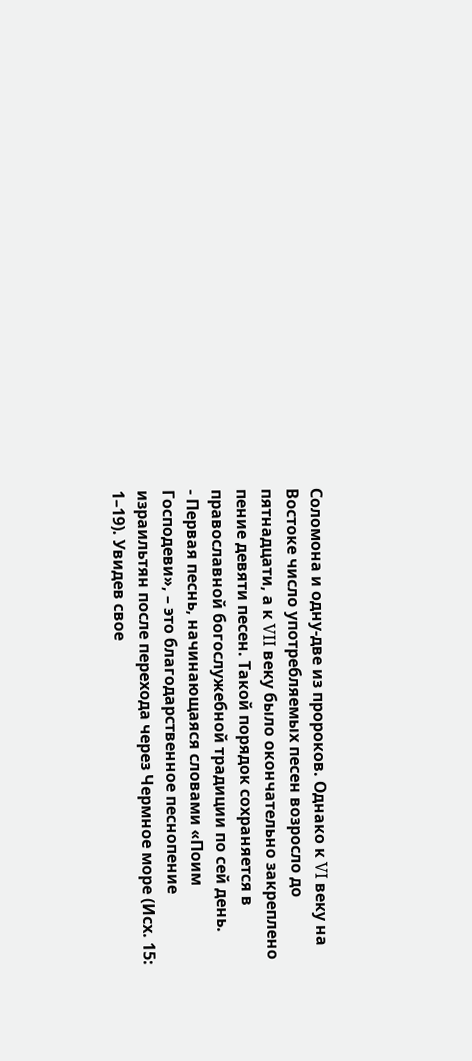Соломона и одну-две из пророков. Однако к VI веку на Востоке число употребляемых песен возросло до пятнадцати, а к VII веку было окончательно закреплено пение девяти песен. Такой порядок сохраняется в православной богослужебной традиции по сей день.
- Первая песнь, начинающаяся словами «Поим Господеви», – это благодарственное песнопение израильтян после перехода через Чермное море (Исх. 15: 1–19). Увидев свое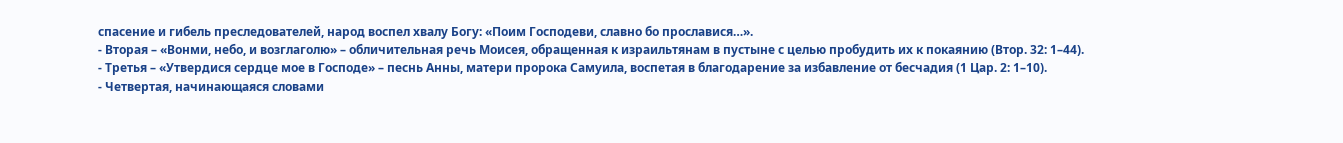спасение и гибель преследователей, народ воспел хвалу Богу: «Поим Господеви, славно бо прославися…».
- Вторая – «Вонми, небо, и возглаголю» – обличительная речь Моисея, обращенная к израильтянам в пустыне с целью пробудить их к покаянию (Втор. 32: 1–44).
- Третья – «Утвердися сердце мое в Господе» – песнь Анны, матери пророка Самуила, воспетая в благодарение за избавление от бесчадия (1 Цар. 2: 1–10).
- Четвертая, начинающаяся словами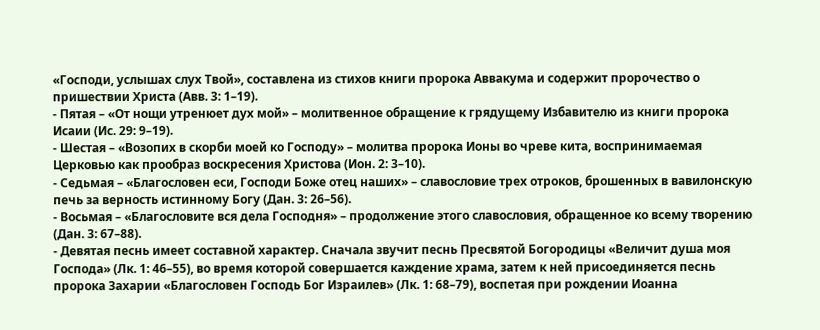«Господи, услышах слух Твой», составлена из стихов книги пророка Аввакума и содержит пророчество о пришествии Христа (Авв. 3: 1–19).
- Пятая – «От нощи утренюет дух мой» – молитвенное обращение к грядущему Избавителю из книги пророка Исаии (Ис. 29: 9–19).
- Шестая – «Возопих в скорби моей ко Господу» – молитва пророка Ионы во чреве кита, воспринимаемая Церковью как прообраз воскресения Христова (Ион. 2: 3–10).
- Седьмая – «Благословен еси, Господи Боже отец наших» – славословие трех отроков, брошенных в вавилонскую печь за верность истинному Богу (Дан. 3: 26–56).
- Восьмая – «Благословите вся дела Господня» – продолжение этого славословия, обращенное ко всему творению (Дан. 3: 67–88).
- Девятая песнь имеет составной характер. Сначала звучит песнь Пресвятой Богородицы «Величит душа моя Господа» (Лк. 1: 46–55), во время которой совершается каждение храма, затем к ней присоединяется песнь пророка Захарии «Благословен Господь Бог Израилев» (Лк. 1: 68–79), воспетая при рождении Иоанна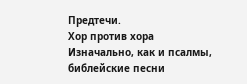Предтечи.
Хор против хора
Изначально, как и псалмы, библейские песни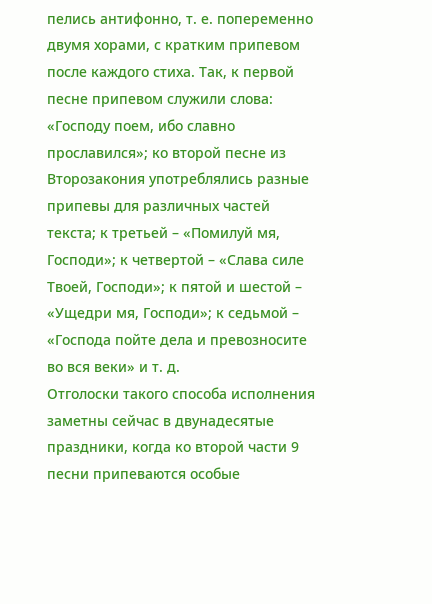пелись антифонно, т. е. попеременно двумя хорами, с кратким припевом после каждого стиха. Так, к первой песне припевом служили слова: «Господу поем, ибо славно прославился»; ко второй песне из Второзакония употреблялись разные припевы для различных частей текста; к третьей – «Помилуй мя, Господи»; к четвертой – «Слава силе Твоей, Господи»; к пятой и шестой – «Ущедри мя, Господи»; к седьмой – «Господа пойте дела и превозносите во вся веки» и т. д.
Отголоски такого способа исполнения заметны сейчас в двунадесятые праздники, когда ко второй части 9 песни припеваются особые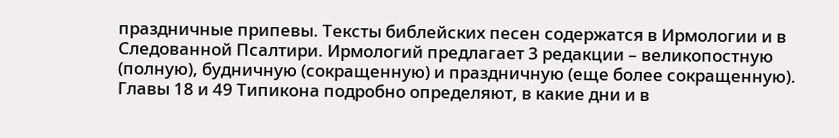праздничные припевы. Тексты библейских песен содержатся в Ирмологии и в Следованной Псалтири. Ирмологий предлагает 3 редакции – великопостную (полную), будничную (сокращенную) и праздничную (еще более сокращенную). Главы 18 и 49 Типикона подробно определяют, в какие дни и в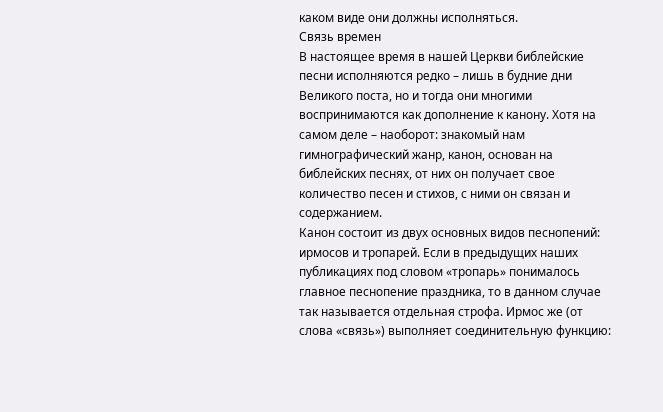каком виде они должны исполняться.
Связь времен
В настоящее время в нашей Церкви библейские песни исполняются редко – лишь в будние дни Великого поста, но и тогда они многими воспринимаются как дополнение к канону. Хотя на самом деле – наоборот: знакомый нам гимнографический жанр, канон, основан на библейских песнях, от них он получает свое количество песен и стихов, с ними он связан и содержанием.
Канон состоит из двух основных видов песнопений: ирмосов и тропарей. Если в предыдущих наших публикациях под словом «тропарь» понималось главное песнопение праздника, то в данном случае так называется отдельная строфа. Ирмос же (от слова «связь») выполняет соединительную функцию: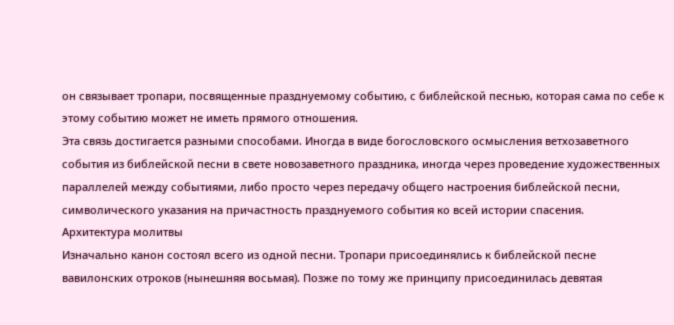он связывает тропари, посвященные празднуемому событию, с библейской песнью, которая сама по себе к этому событию может не иметь прямого отношения.
Эта связь достигается разными способами. Иногда в виде богословского осмысления ветхозаветного события из библейской песни в свете новозаветного праздника, иногда через проведение художественных параллелей между событиями, либо просто через передачу общего настроения библейской песни, символического указания на причастность празднуемого события ко всей истории спасения.
Архитектура молитвы
Изначально канон состоял всего из одной песни. Тропари присоединялись к библейской песне вавилонских отроков (нынешняя восьмая). Позже по тому же принципу присоединилась девятая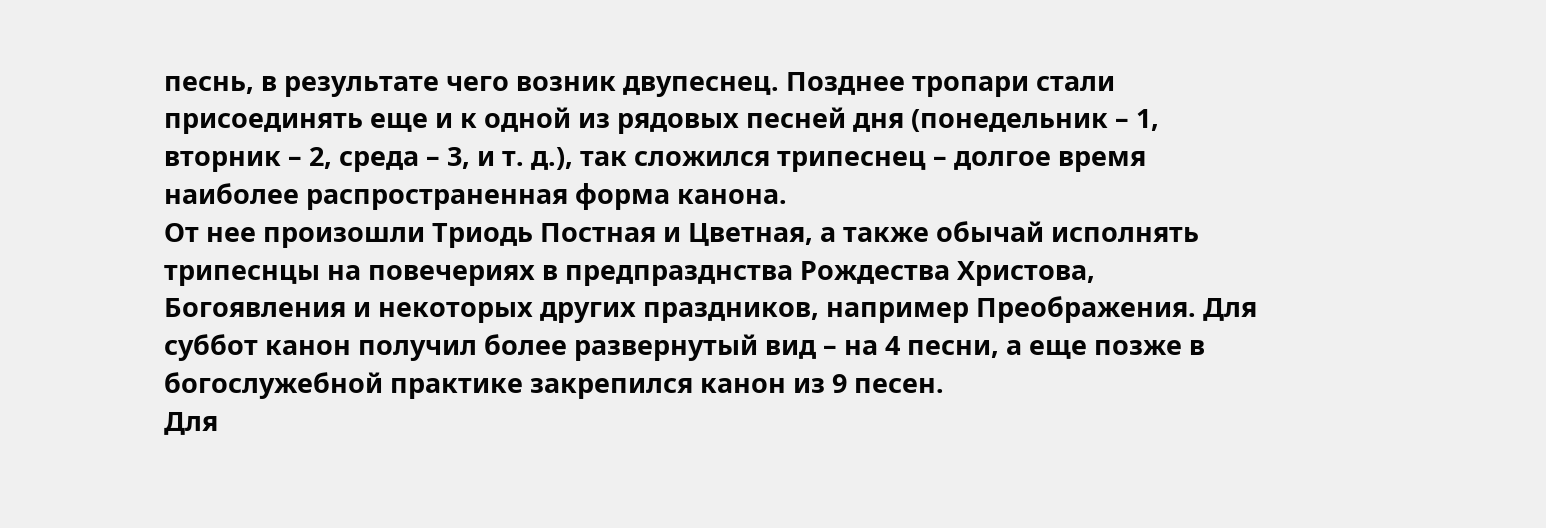песнь, в результате чего возник двупеснец. Позднее тропари стали присоединять еще и к одной из рядовых песней дня (понедельник – 1, вторник – 2, среда – 3, и т. д.), так сложился трипеснец – долгое время наиболее распространенная форма канона.
От нее произошли Триодь Постная и Цветная, а также обычай исполнять трипеснцы на повечериях в предпразднства Рождества Христова, Богоявления и некоторых других праздников, например Преображения. Для суббот канон получил более развернутый вид – на 4 песни, а еще позже в богослужебной практике закрепился канон из 9 песен.
Для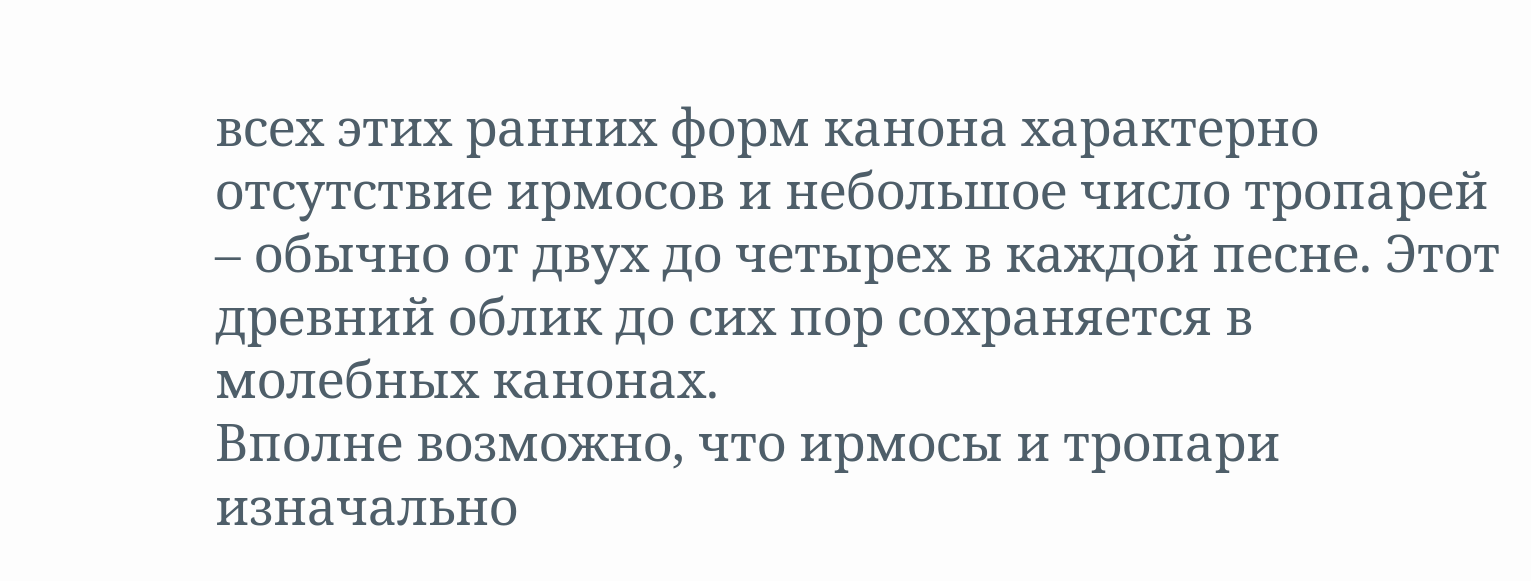всех этих ранних форм канона характерно отсутствие ирмосов и небольшое число тропарей – обычно от двух до четырех в каждой песне. Этот древний облик до сих пор сохраняется в молебных канонах.
Вполне возможно, что ирмосы и тропари изначально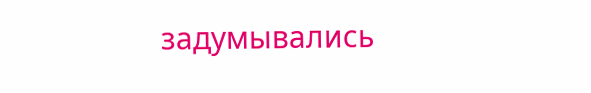задумывались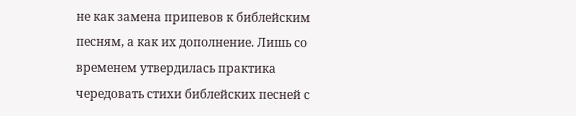не как замена припевов к библейским песням, а как их дополнение. Лишь со временем утвердилась практика чередовать стихи библейских песней с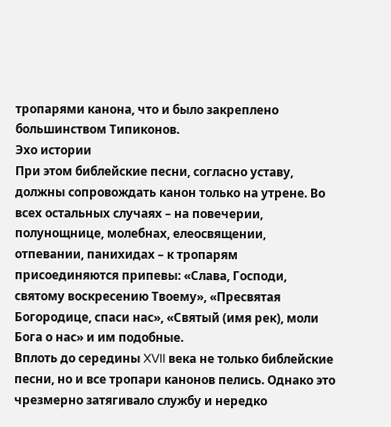тропарями канона, что и было закреплено большинством Типиконов.
Эхо истории
При этом библейские песни, согласно уставу, должны сопровождать канон только на утрене. Во всех остальных случаях – на повечерии, полунощнице, молебнах, елеосвящении, отпевании, панихидах – к тропарям присоединяются припевы: «Слава, Господи, святому воскресению Твоему», «Пресвятая Богородице, спаси нас», «Святый (имя рек), моли Бога о нас» и им подобные.
Вплоть до середины XVII века не только библейские песни, но и все тропари канонов пелись. Однако это чрезмерно затягивало службу и нередко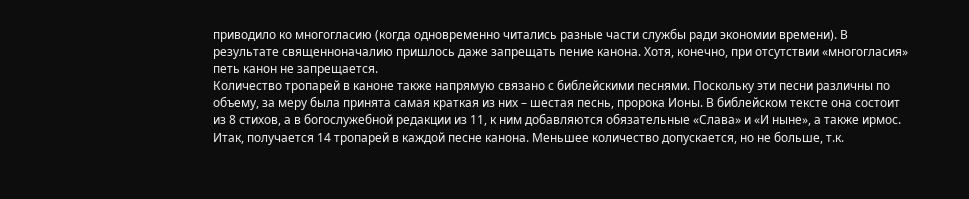приводило ко многогласию (когда одновременно читались разные части службы ради экономии времени). В результате священноначалию пришлось даже запрещать пение канона. Хотя, конечно, при отсутствии «многогласия» петь канон не запрещается.
Количество тропарей в каноне также напрямую связано с библейскими песнями. Поскольку эти песни различны по объему, за меру была принята самая краткая из них – шестая песнь, пророка Ионы. В библейском тексте она состоит из 8 стихов, а в богослужебной редакции из 11, к ним добавляются обязательные «Слава» и «И ныне», а также ирмос. Итак, получается 14 тропарей в каждой песне канона. Меньшее количество допускается, но не больше, т.к.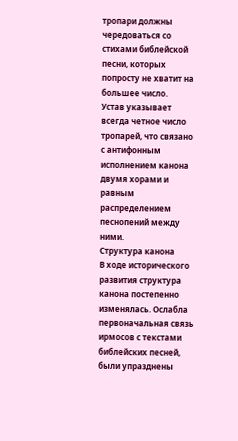тропари должны чередоваться со стихами библейской песни, которых попросту не хватит на большее число.
Устав указывает всегда четное число тропарей, что связано с антифонным исполнением канона двумя хорами и равным распределением песнопений между ними.
Структура канона
В ходе исторического развития структура канона постепенно изменялась. Ослабла первоначальная связь ирмосов с текстами библейских песней, были упразднены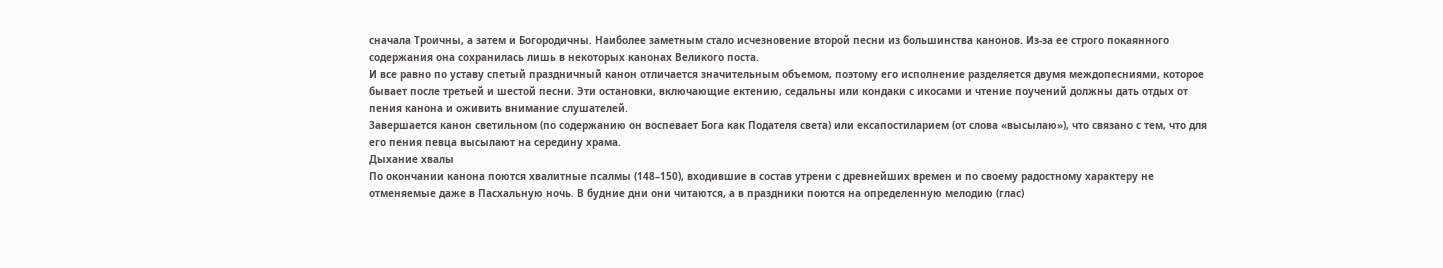сначала Троичны, а затем и Богородичны. Наиболее заметным стало исчезновение второй песни из большинства канонов. Из-за ее строго покаянного содержания она сохранилась лишь в некоторых канонах Великого поста.
И все равно по уставу спетый праздничный канон отличается значительным объемом, поэтому его исполнение разделяется двумя междопесниями, которое бывает после третьей и шестой песни. Эти остановки, включающие ектению, седальны или кондаки с икосами и чтение поучений должны дать отдых от пения канона и оживить внимание слушателей.
Завершается канон светильном (по содержанию он воспевает Бога как Подателя света) или ексапостиларием (от слова «высылаю»), что связано с тем, что для его пения певца высылают на середину храма.
Дыхание хвалы
По окончании канона поются хвалитные псалмы (148–150), входившие в состав утрени с древнейших времен и по своему радостному характеру не отменяемые даже в Пасхальную ночь. В будние дни они читаются, а в праздники поются на определенную мелодию (глас)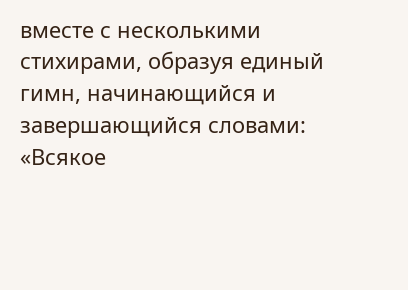вместе с несколькими стихирами, образуя единый гимн, начинающийся и завершающийся словами: «Всякое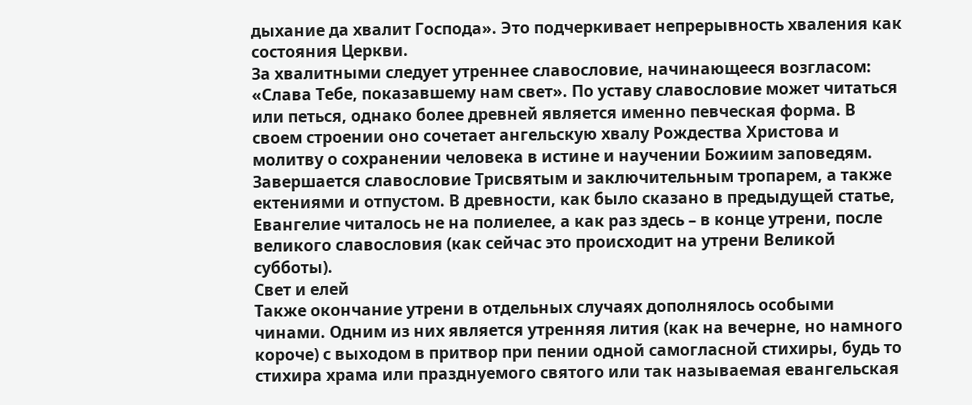дыхание да хвалит Господа». Это подчеркивает непрерывность хваления как состояния Церкви.
За хвалитными следует утреннее славословие, начинающееся возгласом: «Слава Тебе, показавшему нам свет». По уставу славословие может читаться или петься, однако более древней является именно певческая форма. В своем строении оно сочетает ангельскую хвалу Рождества Христова и молитву о сохранении человека в истине и научении Божиим заповедям.
Завершается славословие Трисвятым и заключительным тропарем, а также ектениями и отпустом. В древности, как было сказано в предыдущей статье, Евангелие читалось не на полиелее, а как раз здесь – в конце утрени, после великого славословия (как сейчас это происходит на утрени Великой субботы).
Свет и елей
Также окончание утрени в отдельных случаях дополнялось особыми чинами. Одним из них является утренняя лития (как на вечерне, но намного короче) с выходом в притвор при пении одной самогласной стихиры, будь то стихира храма или празднуемого святого или так называемая евангельская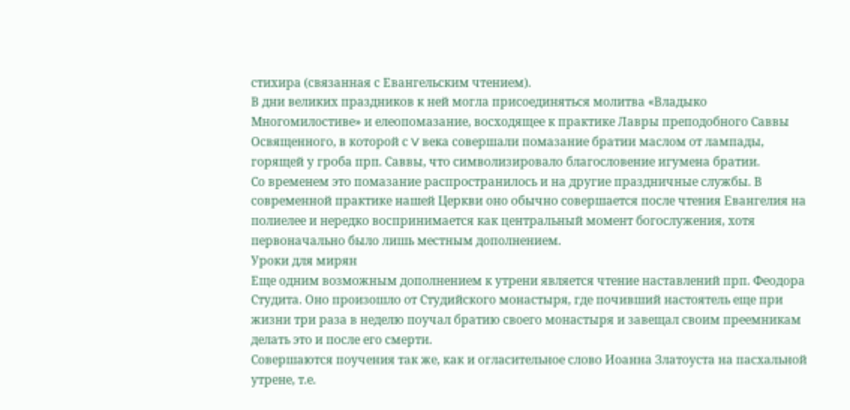стихира (связанная с Евангельским чтением).
В дни великих праздников к ней могла присоединяться молитва «Владыко Многомилостиве» и елеопомазание, восходящее к практике Лавры преподобного Саввы Освященного, в которой с V века совершали помазание братии маслом от лампады, горящей у гроба прп. Саввы, что символизировало благословение игумена братии.
Со временем это помазание распространилось и на другие праздничные службы. В современной практике нашей Церкви оно обычно совершается после чтения Евангелия на полиелее и нередко воспринимается как центральный момент богослужения, хотя первоначально было лишь местным дополнением.
Уроки для мирян
Еще одним возможным дополнением к утрени является чтение наставлений прп. Феодора Студита. Оно произошло от Студийского монастыря, где почивший настоятель еще при жизни три раза в неделю поучал братию своего монастыря и завещал своим преемникам делать это и после его смерти.
Совершаются поучения так же, как и огласительное слово Иоанна Златоуста на пасхальной утрене, т.е.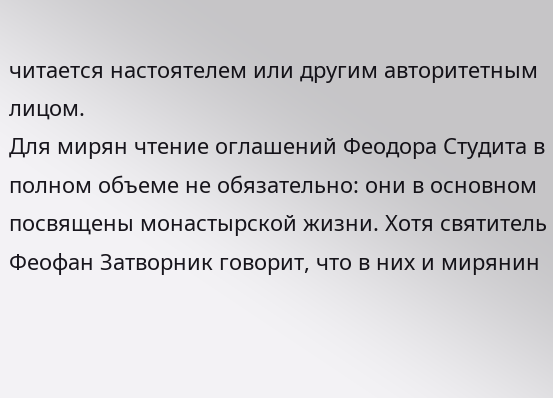читается настоятелем или другим авторитетным лицом.
Для мирян чтение оглашений Феодора Студита в полном объеме не обязательно: они в основном посвящены монастырской жизни. Хотя святитель Феофан Затворник говорит, что в них и мирянин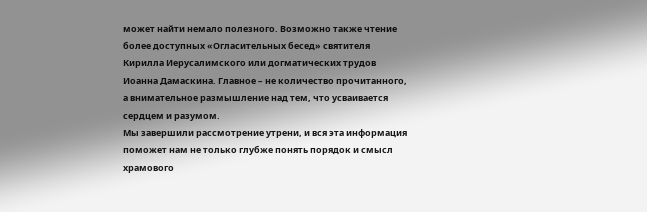может найти немало полезного. Возможно также чтение более доступных «Огласительных бесед» святителя Кирилла Иерусалимского или догматических трудов Иоанна Дамаскина. Главное – не количество прочитанного, а внимательное размышление над тем, что усваивается сердцем и разумом.
Мы завершили рассмотрение утрени, и вся эта информация поможет нам не только глубже понять порядок и смысл храмового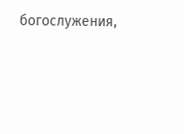богослужения,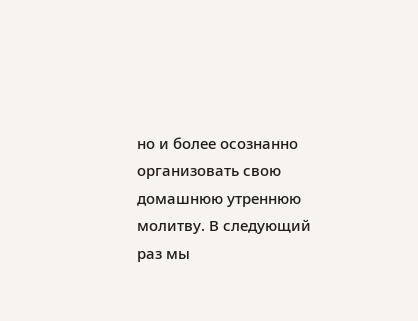но и более осознанно организовать свою домашнюю утреннюю молитву. В следующий раз мы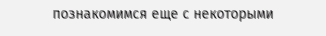познакомимся еще с некоторыми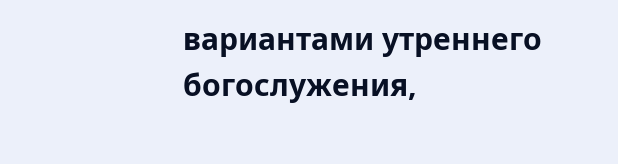вариантами утреннего богослужения,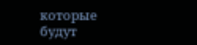которые будут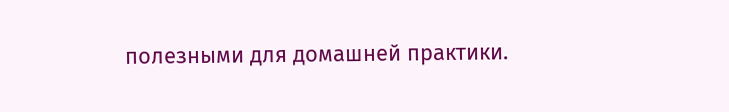полезными для домашней практики.